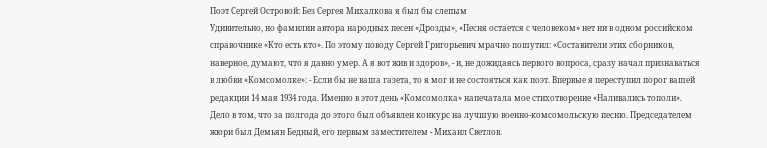Поэт Сергей Островой: Без Сергея Михалкова я был бы слепым
Удивительно, но фамилии автора народных песен «Дрозды», «Песня остается с человеком» нет ни в одном российском справочнике «Кто есть кто». По этому поводу Сергей Григорьевич мрачно пошутил: «Составители этих сборников, наверное, думают, что я давно умер. А я вот жив и здоров», - и, не дожидаясь первого вопроса, сразу начал признаваться в любви «Комсомолке»: - Если бы не ваша газета, то я мог и не состояться как поэт. Впервые я переступил порог вашей редакции 14 мая 1934 года. Именно в этот день «Комсомолка» напечатала мое стихотворение «Наливались тополи». Дело в том, что за полгода до этого был объявлен конкурс на лучшую военно-комсомольскую песню. Председателем жюри был Демьян Бедный, его первым заместителем - Михаил Светлов.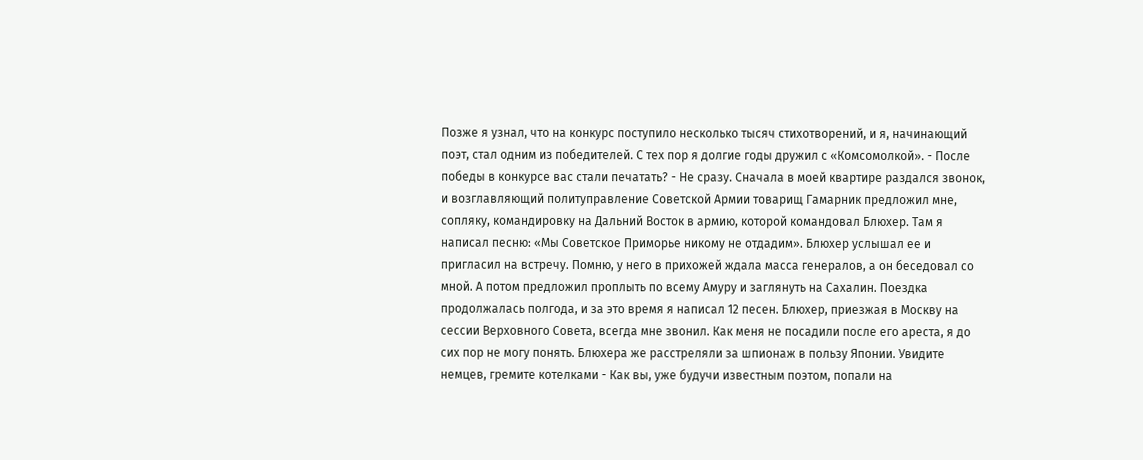Позже я узнал, что на конкурс поступило несколько тысяч стихотворений, и я, начинающий поэт, стал одним из победителей. С тех пор я долгие годы дружил с «Комсомолкой». - После победы в конкурсе вас стали печатать? - Не сразу. Сначала в моей квартире раздался звонок, и возглавляющий политуправление Советской Армии товарищ Гамарник предложил мне, сопляку, командировку на Дальний Восток в армию, которой командовал Блюхер. Там я написал песню: «Мы Советское Приморье никому не отдадим». Блюхер услышал ее и пригласил на встречу. Помню, у него в прихожей ждала масса генералов, а он беседовал со мной. А потом предложил проплыть по всему Амуру и заглянуть на Сахалин. Поездка продолжалась полгода, и за это время я написал 12 песен. Блюхер, приезжая в Москву на сессии Верховного Совета, всегда мне звонил. Как меня не посадили после его ареста, я до сих пор не могу понять. Блюхера же расстреляли за шпионаж в пользу Японии. Увидите немцев, гремите котелками - Как вы, уже будучи известным поэтом, попали на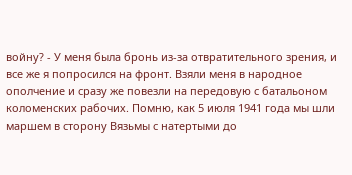войну? - У меня была бронь из-за отвратительного зрения, и все же я попросился на фронт. Взяли меня в народное ополчение и сразу же повезли на передовую с батальоном коломенских рабочих. Помню, как 5 июля 1941 года мы шли маршем в сторону Вязьмы с натертыми до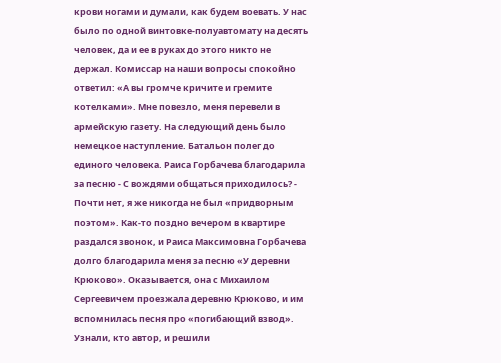крови ногами и думали, как будем воевать. У нас было по одной винтовке-полуавтомату на десять человек, да и ее в руках до этого никто не держал. Комиссар на наши вопросы спокойно ответил: «А вы громче кричите и гремите котелками». Мне повезло, меня перевели в армейскую газету. На следующий день было немецкое наступление. Батальон полег до единого человека. Раиса Горбачева благодарила за песню - С вождями общаться приходилось? - Почти нет, я же никогда не был «придворным поэтом». Как-то поздно вечером в квартире раздался звонок, и Раиса Максимовна Горбачева долго благодарила меня за песню «У деревни Крюково». Оказывается, она с Михаилом Сергеевичем проезжала деревню Крюково, и им вспомнилась песня про «погибающий взвод». Узнали, кто автор, и решили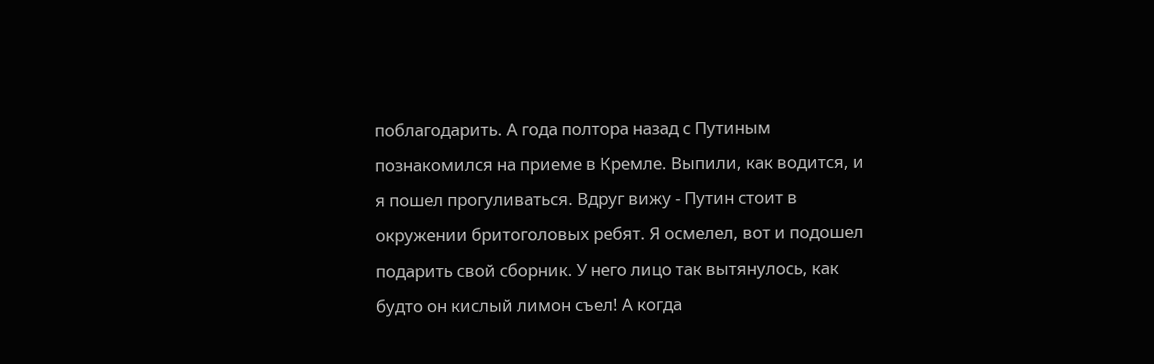поблагодарить. А года полтора назад с Путиным познакомился на приеме в Кремле. Выпили, как водится, и я пошел прогуливаться. Вдруг вижу - Путин стоит в окружении бритоголовых ребят. Я осмелел, вот и подошел подарить свой сборник. У него лицо так вытянулось, как будто он кислый лимон съел! А когда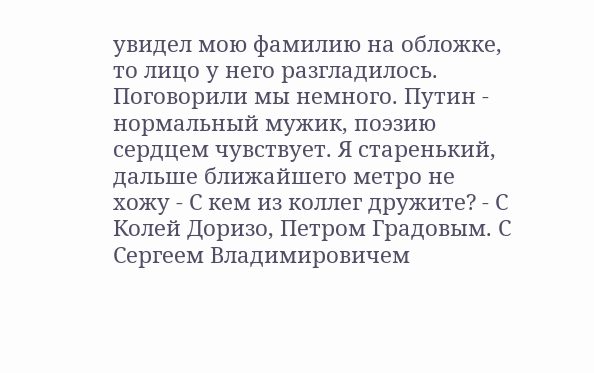увидел мою фамилию на обложке, то лицо у него разгладилось. Поговорили мы немного. Путин - нормальный мужик, поэзию сердцем чувствует. Я старенький, дальше ближайшего метро не хожу - С кем из коллег дружите? - С Колей Доризо, Петром Градовым. С Сергеем Владимировичем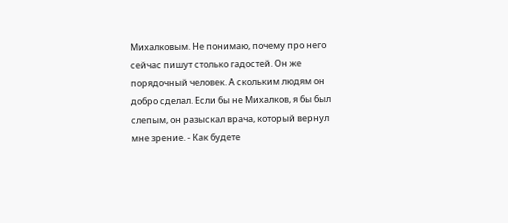Михалковым. Не понимаю, почему про него сейчас пишут столько гадостей. Он же порядочный человек. А скольким людям он добро сделал. Если бы не Михалков, я бы был слепым, он разыскал врача, который вернул мне зрение. - Как будете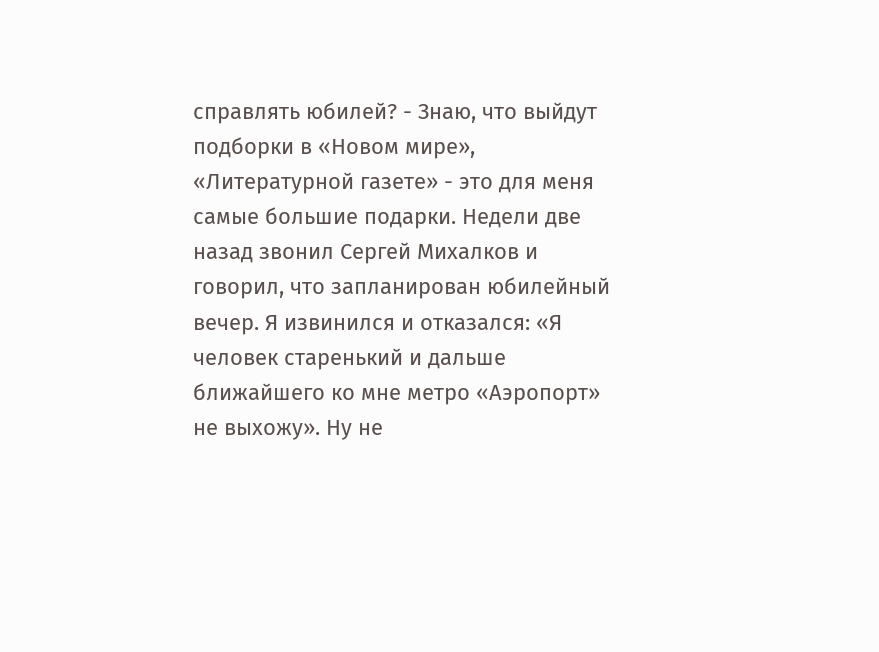справлять юбилей? - Знаю, что выйдут подборки в «Новом мире», «Литературной газете» - это для меня самые большие подарки. Недели две назад звонил Сергей Михалков и говорил, что запланирован юбилейный вечер. Я извинился и отказался: «Я человек старенький и дальше ближайшего ко мне метро «Аэропорт» не выхожу». Ну не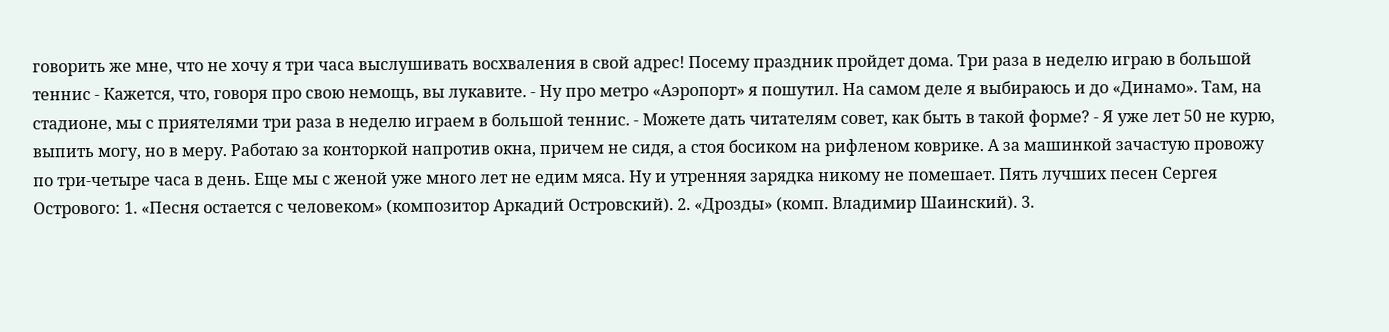говорить же мне, что не хочу я три часа выслушивать восхваления в свой адрес! Посему праздник пройдет дома. Три раза в неделю играю в большой теннис - Кажется, что, говоря про свою немощь, вы лукавите. - Ну про метро «Аэропорт» я пошутил. На самом деле я выбираюсь и до «Динамо». Там, на стадионе, мы с приятелями три раза в неделю играем в большой теннис. - Можете дать читателям совет, как быть в такой форме? - Я уже лет 50 не курю, выпить могу, но в меру. Работаю за конторкой напротив окна, причем не сидя, а стоя босиком на рифленом коврике. А за машинкой зачастую провожу по три-четыре часа в день. Еще мы с женой уже много лет не едим мяса. Ну и утренняя зарядка никому не помешает. Пять лучших песен Сергея Острового: 1. «Песня остается с человеком» (композитор Аркадий Островский). 2. «Дрозды» (комп. Владимир Шаинский). 3.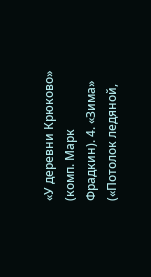«У деревни Крюково» (комп. Марк Фрадкин). 4. «Зима» («Потолок ледяной,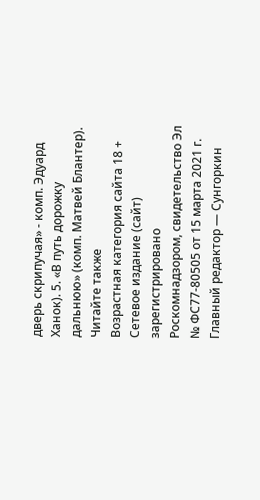дверь скрипучая» - комп. Эдуард Ханок). 5. «В путь дорожку дальнюю» (комп. Матвей Блантер).
Читайте также
Возрастная категория сайта 18 +
Сетевое издание (сайт) зарегистрировано Роскомнадзором, свидетельство Эл № ФС77-80505 от 15 марта 2021 г. Главный редактор — Сунгоркин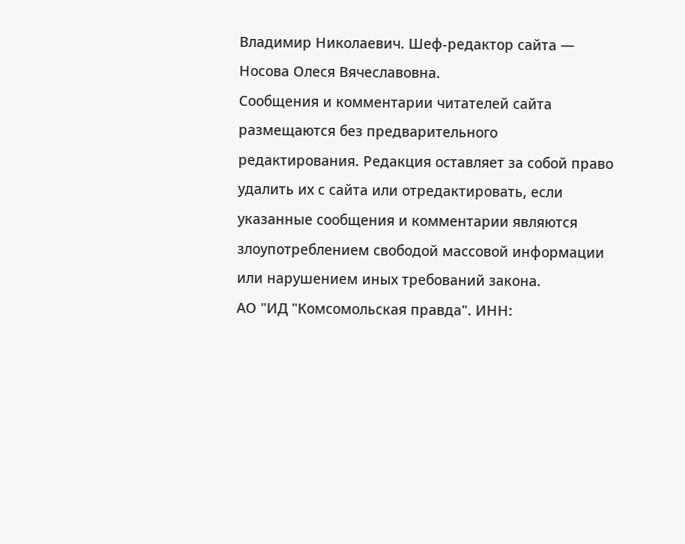Владимир Николаевич. Шеф-редактор сайта — Носова Олеся Вячеславовна.
Сообщения и комментарии читателей сайта размещаются без предварительного редактирования. Редакция оставляет за собой право удалить их с сайта или отредактировать, если указанные сообщения и комментарии являются злоупотреблением свободой массовой информации или нарушением иных требований закона.
АО "ИД "Комсомольская правда". ИНН: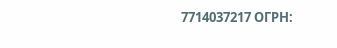7714037217 ОГРН: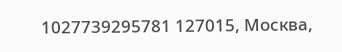1027739295781 127015, Москва,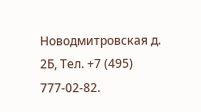Новодмитровская д. 2Б, Тел. +7 (495) 777-02-82.